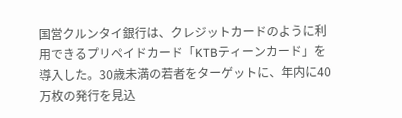国営クルンタイ銀行は、クレジットカードのように利用できるプリペイドカード「KTBティーンカード」を導入した。30歳未満の若者をターゲットに、年内に40万枚の発行を見込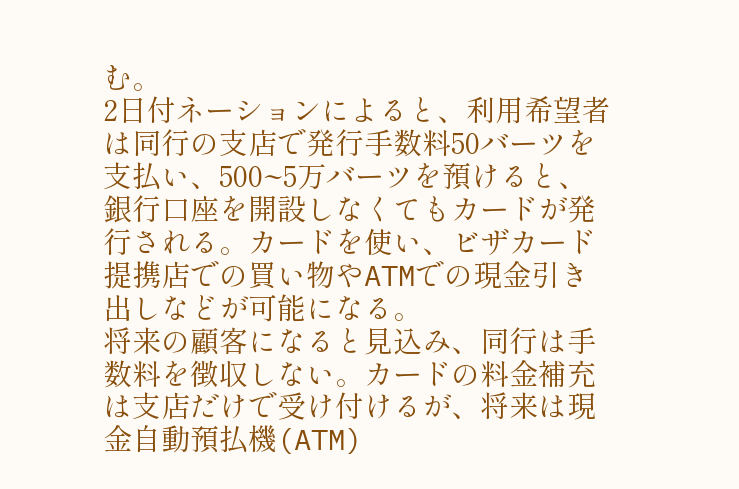む。
2日付ネーションによると、利用希望者は同行の支店で発行手数料50バーツを支払い、500~5万バーツを預けると、銀行口座を開設しなくてもカードが発行される。カードを使い、ビザカード提携店での買い物やATMでの現金引き出しなどが可能になる。
将来の顧客になると見込み、同行は手数料を徴収しない。カードの料金補充は支店だけで受け付けるが、将来は現金自動預払機(ATM)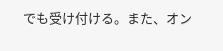でも受け付ける。また、オン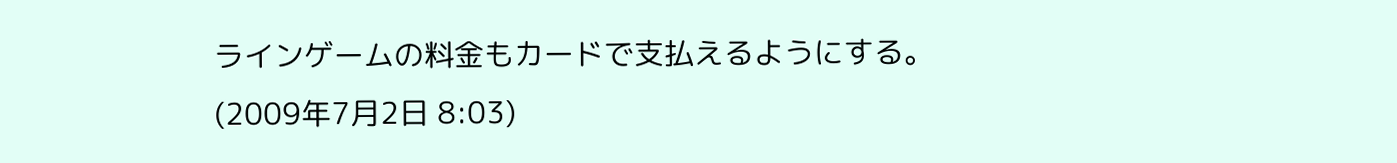ラインゲームの料金もカードで支払えるようにする。
(2009年7月2日 8:03)